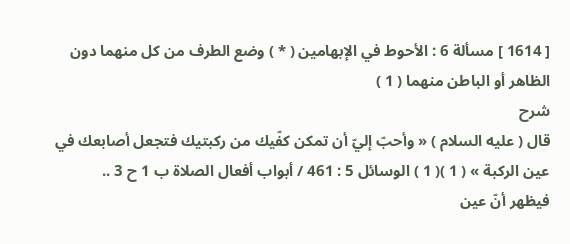[ 1614 ] مسألة 6 : الأحوط في الإبهامين ( * ) وضع الطرف من كل منهما دون الظاهر أو الباطن منهما ( 1 )
شرح
قال ( عليه السلام ) « وأحبّ إليّ أن تمكن كفّيك من ركبتيك فتجعل أصابعك في عين الركبة » ( 1 )( 1 ) الوسائل 5 : 461 / أبواب أفعال الصلاة ب 1 ح 3 ..
فيظهر أنّ عين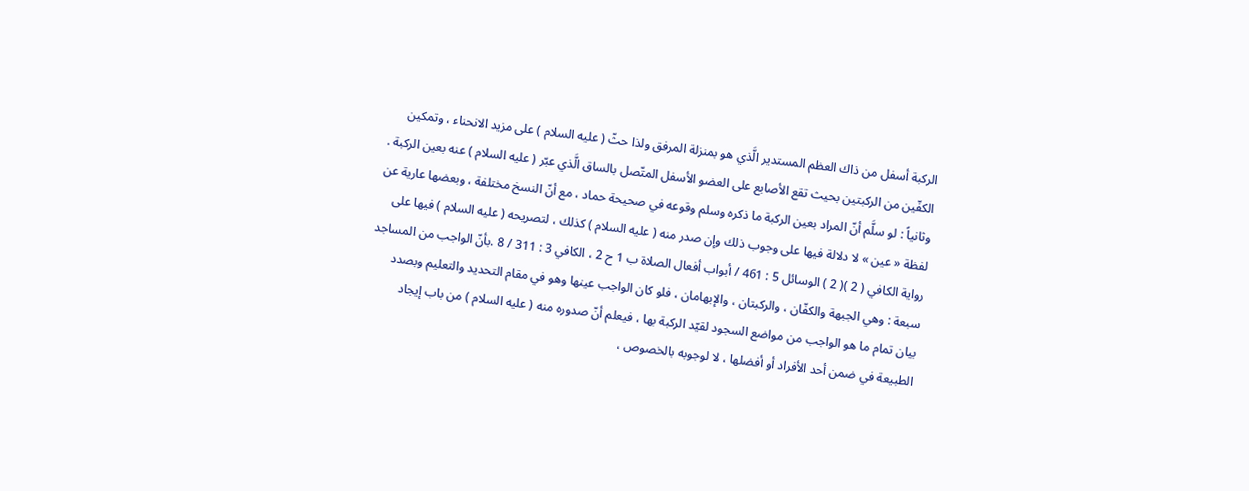الركبة أسفل من ذاك العظم المستدير الَّذي هو بمنزلة المرفق ولذا حثّ ( عليه السلام ) على مزيد الانحناء ، وتمكين الكفّين من الركبتين بحيث تقع الأصابع على العضو الأسفل المتّصل بالساق الَّذي عبّر ( عليه السلام ) عنه بعين الركبة .
وثانياً : لو سلَّم أنّ المراد بعين الركبة ما ذكره وسلم وقوعه في صحيحة حماد ، مع أنّ النسخ مختلفة ، وبعضها عارية عن لفظة « عين » لا دلالة فيها على وجوب ذلك وإن صدر منه ( عليه السلام ) كذلك ، لتصريحه ( عليه السلام ) فيها على رواية الكافي ( 2 )( 2 ) الوسائل 5 : 461 / أبواب أفعال الصلاة ب 1 ح 2 ، الكافي 3 : 311 / 8 .بأنّ الواجب من المساجد سبعة : وهي الجبهة والكفّان ، والركبتان ، والإبهامان ، فلو كان الواجب عينها وهو في مقام التحديد والتعليم وبصدد بيان تمام ما هو الواجب من مواضع السجود لقيّد الركبة بها ، فيعلم أنّ صدوره منه ( عليه السلام ) من باب إيجاد الطبيعة في ضمن أحد الأفراد أو أفضلها ، لا لوجوبه بالخصوص ،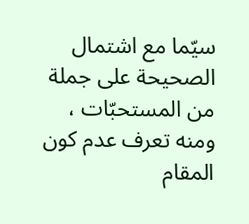سيّما مع اشتمال الصحيحة على جملة من المستحبّات ، ومنه تعرف عدم كون المقام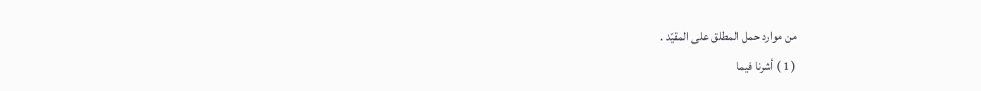من موارد حمل المطلق على المقيّد .
( 1 ) أشرنا فيما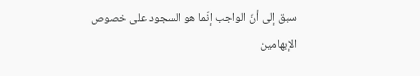سبق إلى أنّ الواجب إنّما هو السجود على خصوص الإبهامين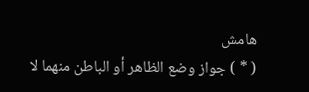هامش
( * ) جواز وضع الظاهر أو الباطن منهما لا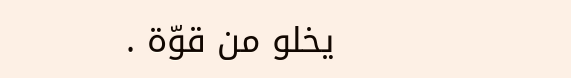يخلو من قوّة .